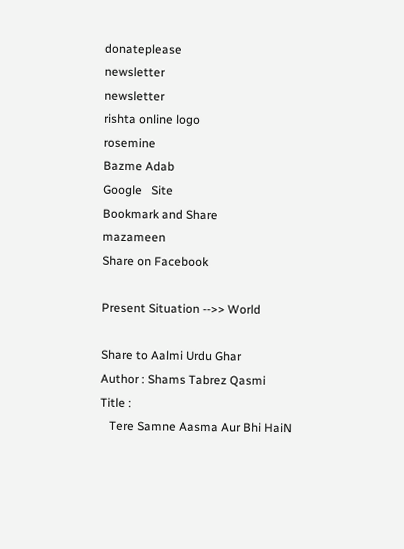donateplease
newsletter
newsletter
rishta online logo
rosemine
Bazme Adab
Google   Site
Bookmark and Share
mazameen
Share on Facebook

Present Situation -->> World

Share to Aalmi Urdu Ghar
Author : Shams Tabrez Qasmi
Title :
   Tere Samne Aasma Aur Bhi HaiN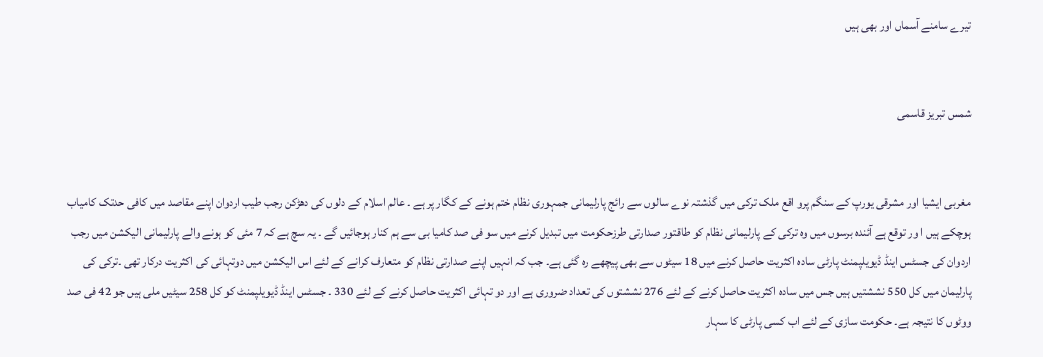تیرے سامنے آسماں اور بھی ہیں


شمس تبریز قاسمی


مغربی ایشیا اور مشرقی یورپ کے سنگم پرو اقع ملک ترکی میں گذشتہ نوے سالوں سے رائج پارلیمانی جمہوری نظام ختم ہونے کے کگار پر ہے ۔ عالم اسلام کے دلوں کی دھڑکن رجب طیب اردوان اپنے مقاصد میں کافی حدتک کامیاب ہوچکے ہیں ا ور توقع ہے آئندہ برسوں میں وہ ترکی کے پارلیمانی نظام کو طاقتور صدارتی طرزحکومت میں تبدیل کرنے میں سو فی صد کامیا بی سے ہم کنار ہوجائیں گے ۔ یہ سچ ہے کہ 7 مئی کو ہونے والے پارلیمانی الیکشن میں رجب اردوان کی جسٹس اینڈ ڈیویلپمنٹ پارٹی سادہ اکثریت حاصل کرنے میں 18 سیٹوں سے بھی پیچھے رہ گئی ہے۔ جب کہ انہیں اپنے صدارتی نظام کو متعارف کرانے کے لئے اس الیکشن میں دوتہائی کی اکثریت درکار تھی ۔ترکی کی پارلیمان میں کل 550 نششتیں ہیں جس میں سادہ اکثریت حاصل کرنے کے لئے 276 نششتوں کی تعداد ضروری ہے اور دو تہائی اکثریت حاصل کرنے کے لئے 330 ۔ جسٹس اینڈ ڈیویلپمنٹ کو کل 258 سیٹیں ملی ہیں جو 42 فی صد ووٹوں کا نتیجہ ہے۔ حکومت سازی کے لئے اب کسی پارٹی کا سہار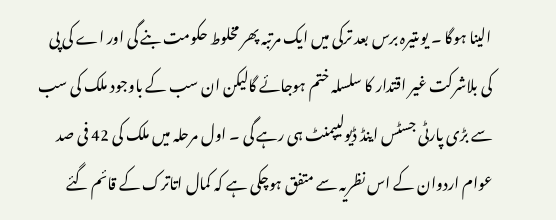الینا ہوگا ۔ یوںتیرہ برس بعد ترکی میں ایک مرتبہ پھر مخلوط حکومت بنے گی اور اے کی پی کی بلاشرکت غیر اقتدار کا سلسلہ ختم ہوجائے گالیکن ان سب کے باوجود ملک کی سب سے بڑی پارٹی جسٹس اینڈ ڈیولیپمنٹ ہی رہے گی ۔ اول مرحلہ میں ملک کی 42 فی صد عوام اردوان کے اس نظریہ سے متفق ہوچکی ہے کہ کمال اتاترک کے قائم گئے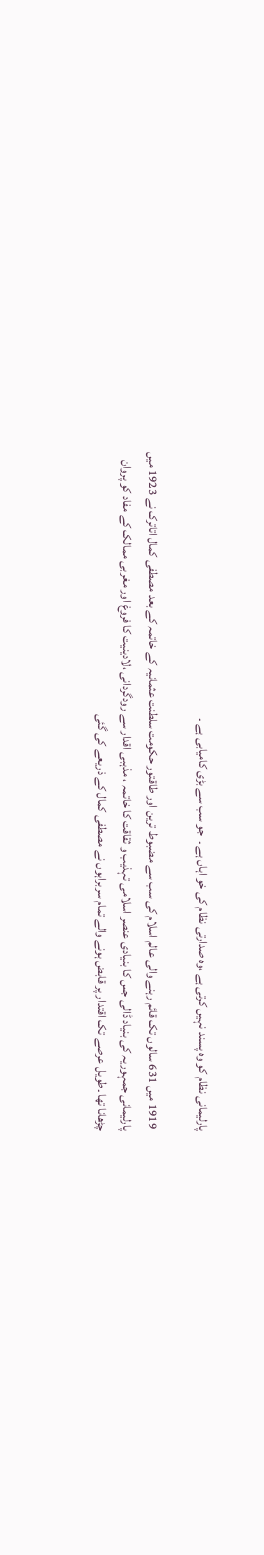پارلیمانی نظام کو وہ پسند نہیں کرتی ہے ،وہ صدارتی نظام کی خو اہاں ہے ۔  جو سب سے بڑی کامیابی ہے ۔

 1919 میں 631 سالوں تک قائم رہنے والی عالم اسلام کی سب سے مضبوط ترین اور طاقتور حکومت سلطنت عثمانیہ کے خاتمہ کے بعد مصطفی کمال اتاترک نے 1923 میں پارلیمانی جمہوریہ کی بنیاد ڈالی جس کا بنیادی عنصر اسلامی تہذیب و ثقاقت کا خاتمہ ، مذہبی اقدار سے رودگردانی ،لادینیت کا فروغ اور مغربی ممالک کے مفاد کو پروان چڑھانا تھا ۔طویل عرصے تک اقتدار پر قابض ہونے والے تمام سربراہوں نے مصطفی کمال کے ذریعے کی گئی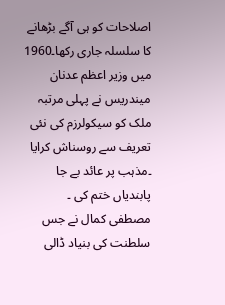اصلاحات کو ہی آگے بڑھانے کا سلسلہ جاری رکھا۔1960  میں وزیر اعظم عدنان میندریس نے پہلی مرتبہ ملک کو سیکولرزم کی نئی تعریف سے روسناش کرایا ۔مذہب پر عائد بے جا پابندیاں ختم کی ۔ مصطفی کمال نے جس سلطنت کی بنیاد ڈالی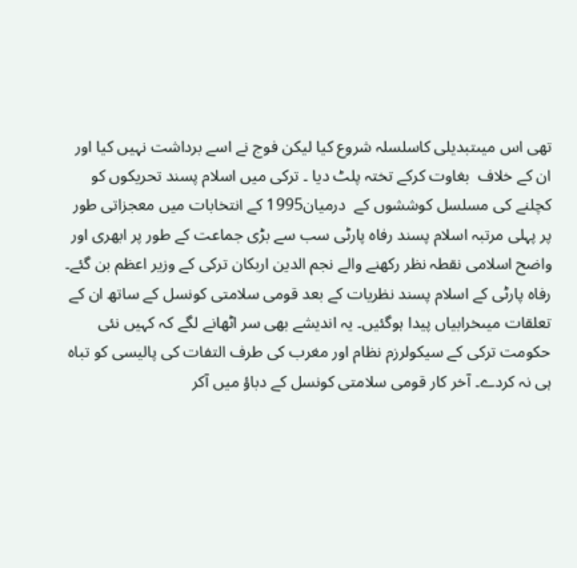تھی اس میںتبدیلی کاسلسلہ شروع کیا لیکن فوج نے اسے برداشت نہیں کیا اور ان کے خلاف  بغاوت کرکے تختہ پلٹ دیا ۔ ترکی میں اسلام پسند تحریکوں کو کچلنے کی مسلسل کوششوں کے  درمیان1995 کے انتخابات میں معجزاتی طور پر پہلی مرتبہ اسلام پسند رفاہ پارٹی سب سے بڑی جماعت کے طور پر ابھری اور واضح اسلامی نقطہ نظر رکھنے والے نجم الدین اربکان ترکی کے وزیر اعظم بن گئے۔ رفاہ پارٹی کے اسلام پسند نظریات کے بعد قومی سلامتی کونسل کے ساتھ ان کے تعلقات میںخرابیاں پیدا ہوگئیں۔ یہ اندیشے بھی سر اٹھانے لگے کہ کہیں نئی حکومت ترکی کے سیکولرزم نظام اور مغرب کی طرف التفات کی پالیسی کو تباہ ہی نہ کردے۔ آخر کار قومی سلامتی کونسل کے دباؤ میں آکر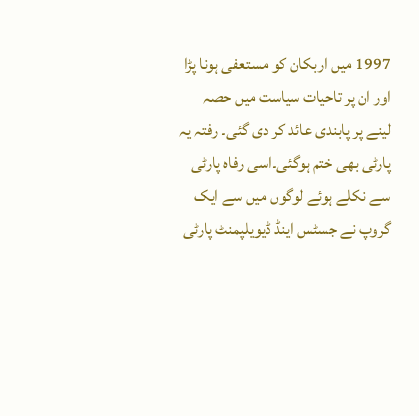1997 میں اربکان کو مستعفی ہونا پڑا اور ان پر تاحیات سیاست میں حصہ لینے پر پابندی عائد کر دی گئی۔ رفتہ یہ پارٹی بھی ختم ہوگئی۔اسی رفاہ پارٹی سے نکلے ہوئے لوگوں میں سے ایک گروپ نے جسٹس اینڈ ڈیویلپمنٹ پارٹی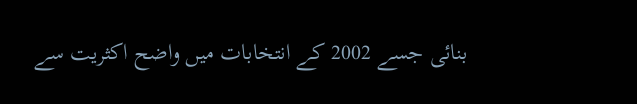بنائی جسے 2002 کے انتخابات میں واضح اکثریت سے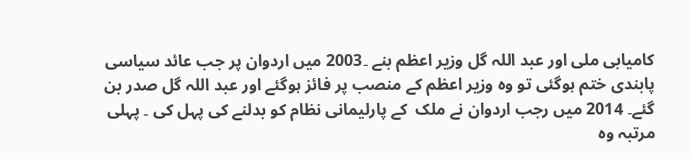کامیابی ملی اور عبد اللہ گل وزیر اعظم بنے ۔2003 میں اردوان پر جب عائد سیاسی پابندی ختم ہوگئی تو وہ وزیر اعظم کے منصب پر فائز ہوگئے اور عبد اللہ گل صدر بن گئے۔ 2014 میں رجب اردوان نے ملک  کے پارلیمانی نظام کو بدلنے کی پہل کی ۔ پہلی مرتبہ وہ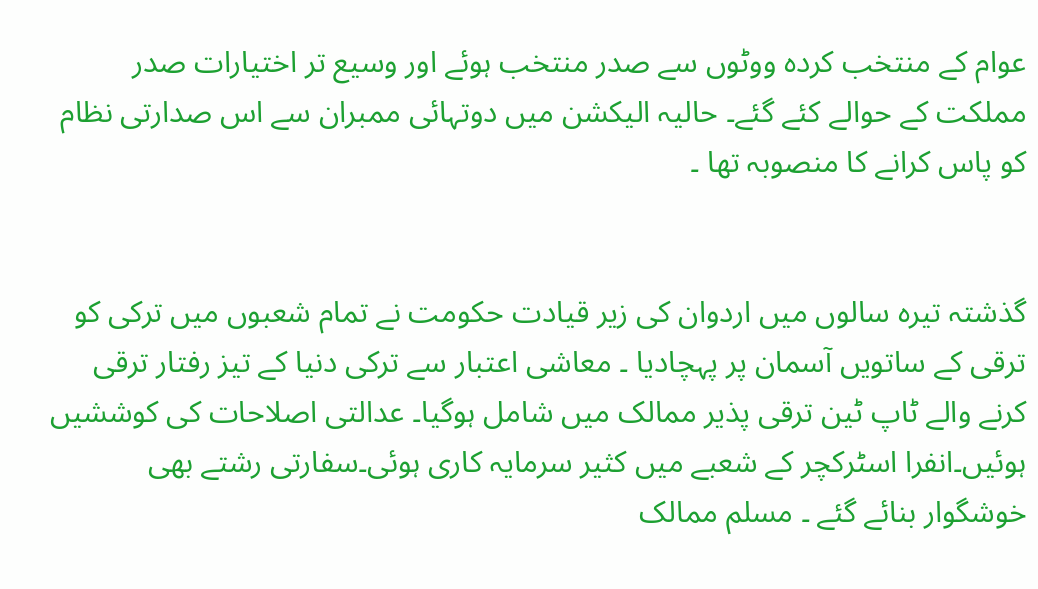عوام کے منتخب کردہ ووٹوں سے صدر منتخب ہوئے اور وسیع تر اختیارات صدر مملکت کے حوالے کئے گئے۔ حالیہ الیکشن میں دوتہائی ممبران سے اس صدارتی نظام کو پاس کرانے کا منصوبہ تھا ۔


گذشتہ تیرہ سالوں میں اردوان کی زیر قیادت حکومت نے تمام شعبوں میں ترکی کو ترقی کے ساتویں آسمان پر پہچادیا ۔ معاشی اعتبار سے ترکی دنیا کے تیز رفتار ترقی کرنے والے ٹاپ ٹین ترقی پذیر ممالک میں شامل ہوگیا۔ عدالتی اصلاحات کی کوششیں ہوئیں۔انفرا اسٹرکچر کے شعبے میں کثیر سرمایہ کاری ہوئی۔سفارتی رشتے بھی خوشگوار بنائے گئے ۔ مسلم ممالک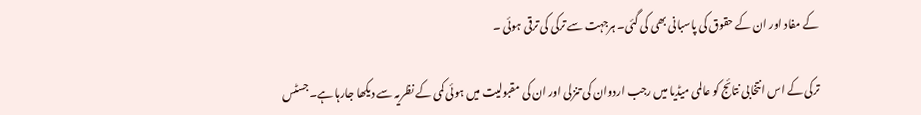کے مفاد اور ان کے حقوق کی پاسبانی بھی کی گئی۔ ہرجہت سے ترکی کی ترقی ہوئی ۔

ترکی کے اس انتخابی نتائج کو عالمی میڈیا میں رجب اردوان کی تنزلی اور ان کی مقبولیت میں ہوئی کمی کے نظریہ سے دیکھا جارہا ہے۔جسٹس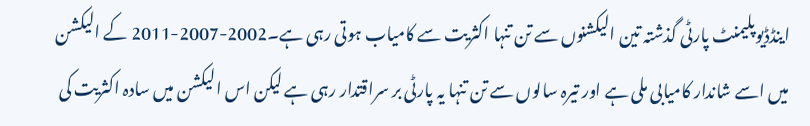اینڈڈیوپلیمنٹ پارٹی گذشتہ تین الیکشنوں سے تن تنہا اکثریت سے کامیاب ہوتی رہی ہے۔2002-2007-2011 کے الیکشن میں اسے شاندار کامیابی ملی ہے اور تیرہ سالوں سے تن تنہا یہ پارٹی بر سراقتدار رہی ہے لیکن اس الیکشن میں سادہ اکثریت کی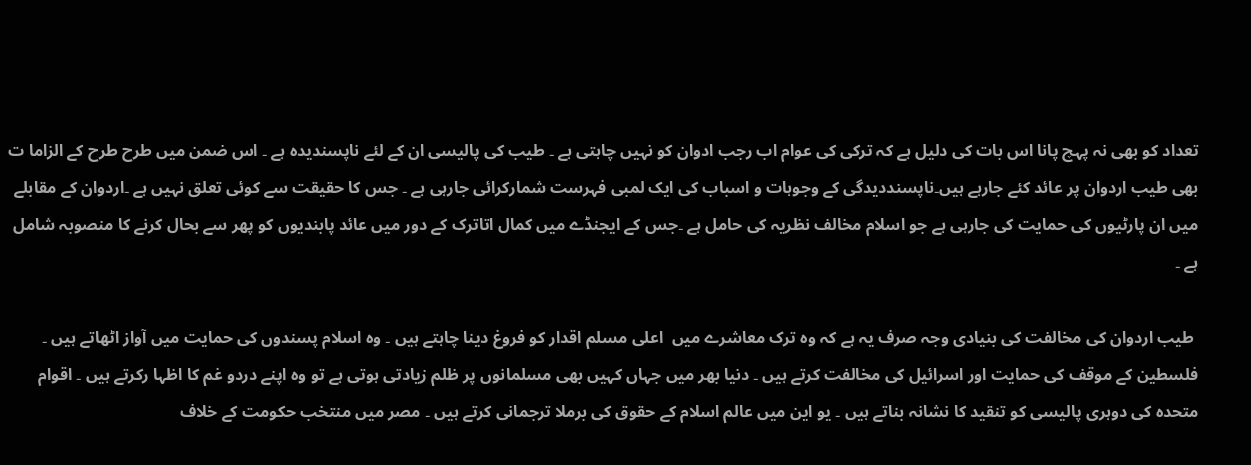تعداد کو بھی نہ پہچ پانا اس بات کی دلیل ہے کہ ترکی کی عوام اب رجب ادوان کو نہیں چاہتی ہے ۔ طیب کی پالیسی ان کے لئے ناپسندیدہ ہے ۔ اس ضمن میں طرح طرح کے الزاما ت بھی طیب اردوان پر عائد کئے جارہے ہیں۔ناپسنددیدگی کے وجوہات و اسباب کی ایک لمبی فہرست شمارکرائی جارہی ہے ۔ جس کا حقیقت سے کوئی تعلق نہیں ہے ۔اردوان کے مقابلے میں ان پارٹیوں کی حمایت کی جارہی ہے جو اسلام مخالف نظریہ کی حامل ہے ۔جس کے ایجنڈے میں کمال اتاترک کے دور میں عائد پابندیوں کو پھر سے بحال کرنے کا منصوبہ شامل ہے ۔

 طیب اردوان کی مخالفت کی بنیادی وجہ صرف یہ ہے کہ وہ ترک معاشرے میں  اعلی مسلم اقدار کو فروغ دینا چاہتے ہیں ۔ وہ اسلام پسندوں کی حمایت میں آواز اٹھاتے ہیں ۔ فلسطین کے موقف کی حمایت اور اسرائیل کی مخالفت کرتے ہیں ۔ دنیا بھر میں جہاں کہیں بھی مسلمانوں پر ظلم زیادتی ہوتی ہے تو وہ اپنے دردو غم کا اظہا رکرتے ہیں ۔ اقوام متحدہ کی دوہری پالیسی کو تنقید کا نشانہ بناتے ہیں ۔ یو این میں عالم اسلام کے حقوق کی برملا ترجمانی کرتے ہیں ۔ مصر میں منتخب حکومت کے خلاف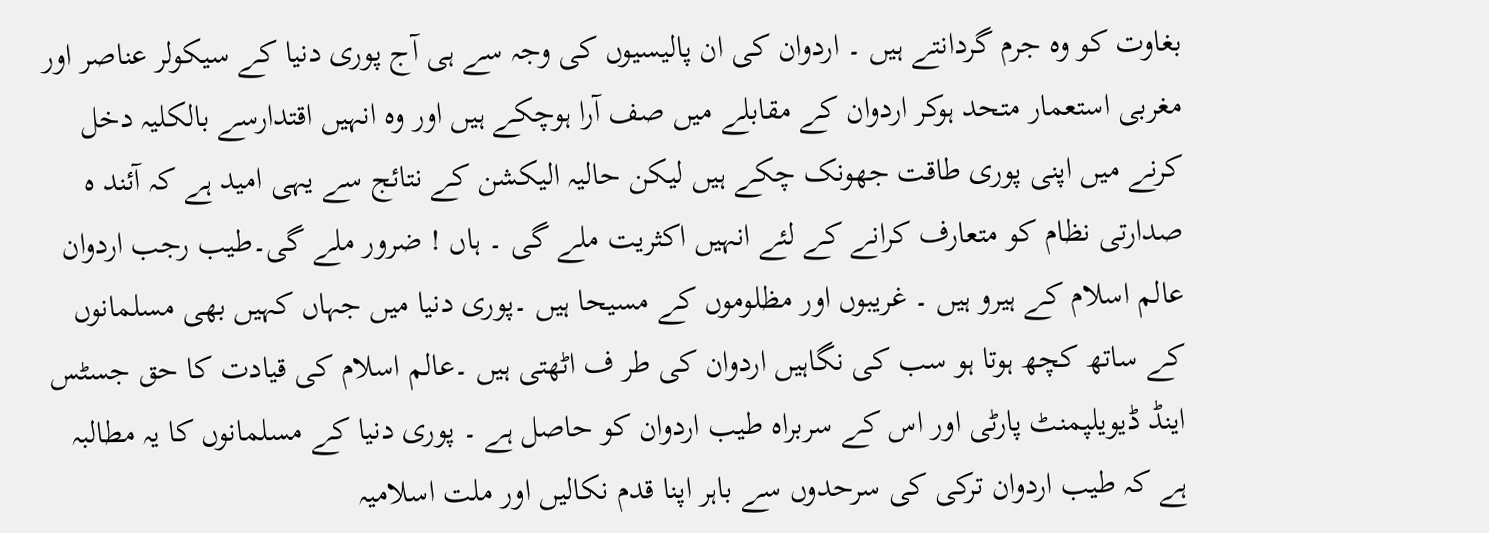بغاوت کو وہ جرم گردانتے ہیں ۔ اردوان کی ان پالیسیوں کی وجہ سے ہی آج پوری دنیا کے سیکولر عناصر اور مغربی استعمار متحد ہوکر اردوان کے مقابلے میں صف آرا ہوچکے ہیں اور وہ انہیں اقتدارسے بالکلیہ دخل کرنے میں اپنی پوری طاقت جھونک چکے ہیں لیکن حالیہ الیکشن کے نتائج سے یہی امید ہے کہ آئند ہ صدارتی نظام کو متعارف کرانے کے لئے انہیں اکثریت ملے گی ۔ ہاں ! ضرور ملے گی۔طیب رجب اردوان عالم اسلام کے ہیرو ہیں ۔ غریبوں اور مظلوموں کے مسیحا ہیں ۔پوری دنیا میں جہاں کہیں بھی مسلمانوں کے ساتھ کچھ ہوتا ہو سب کی نگاہیں اردوان کی طر ف اٹھتی ہیں ۔عالم اسلام کی قیادت کا حق جسٹس اینڈ ڈیویلپمنٹ پارٹی اور اس کے سربراہ طیب اردوان کو حاصل ہے ۔ پوری دنیا کے مسلمانوں کا یہ مطالبہ ہے کہ طیب اردوان ترکی کی سرحدوں سے باہر اپنا قدم نکالیں اور ملت اسلامیہ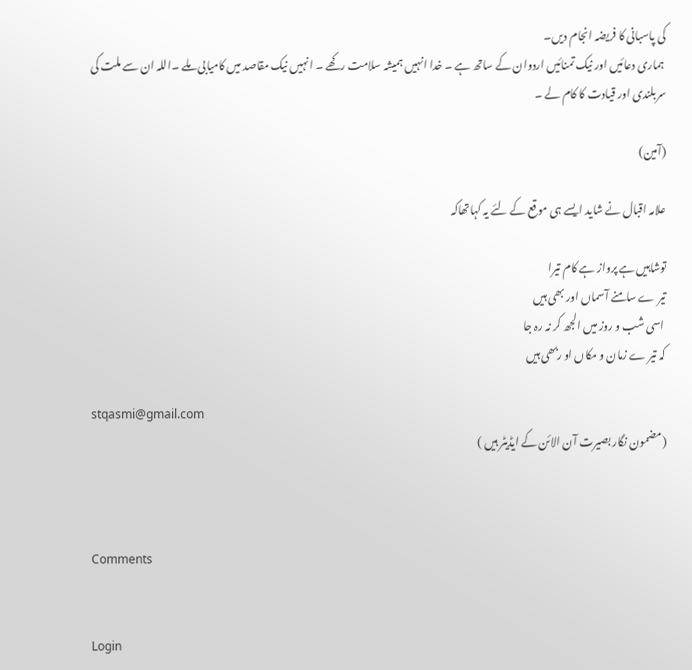کی پاسبانی کا فریضہ انجام دیں۔
 ہماری دعائیں اور نیک تمنائیں اردوان کے ساتھ ہے ۔ خدا انہیں ہمیشہ سلامت رکھے ۔ انہیں نیک مقاصد میں کامیابی ملے ۔اللہ ان سے ملت کی سربلندی اور قیادت کا کام لے ۔

(آمین)

علامہ اقبال نے شاید ایسے ہی موقع کے لئے یہ کہاتھاکہ

توشاہیں ہے پرواز ہے کام تیرا
تیر ے سامنے آسماں اور بھی ہیں
 اسی شب و روز میں الجھ کر نہ رہ جا
کہ تیر ے زمان و مکاں او ربھی ہیں

stqasmi@gmail.com
(مضمون نگار بصیرت آن الائن کے ایڈیٹر ہیں )



Comments


Login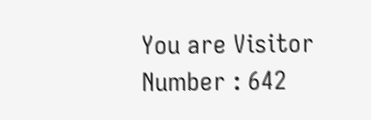You are Visitor Number : 642